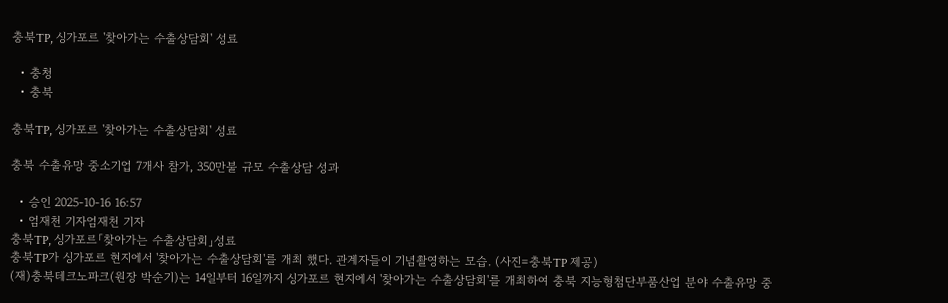충북TP, 싱가포르 '찾아가는 수출상담회' 성료

  • 충청
  • 충북

충북TP, 싱가포르 '찾아가는 수출상담회' 성료

충북 수출유망 중소기업 7개사 참가, 350만불 규모 수출상담 성과

  • 승인 2025-10-16 16:57
  • 엄재천 기자엄재천 기자
충북TP, 싱가포르「찾아가는 수출상담회」성료
충북TP가 싱가포르 현지에서 '찾아가는 수출상담회'를 개최 했다. 관계자들이 기념촬영하는 모습. (사진=충북TP 제공)
(재)충북테크노파크(원장 박순기)는 14일부터 16일까지 싱가포르 현지에서 '찾아가는 수출상담회'를 개최하여 충북 지능형첨단부품산업 분야 수출유망 중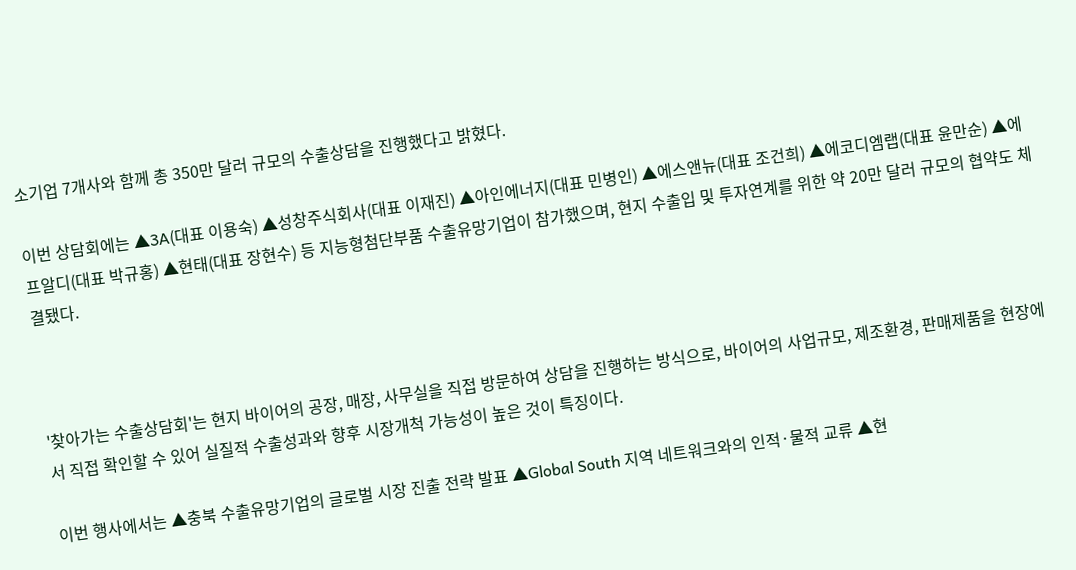소기업 7개사와 함께 총 350만 달러 규모의 수출상담을 진행했다고 밝혔다.

이번 상담회에는 ▲3A(대표 이용숙) ▲성창주식회사(대표 이재진) ▲아인에너지(대표 민병인) ▲에스앤뉴(대표 조건희) ▲에코디엠랩(대표 윤만순) ▲에프알디(대표 박규홍) ▲현태(대표 장현수) 등 지능형첨단부품 수출유망기업이 참가했으며, 현지 수출입 및 투자연계를 위한 약 20만 달러 규모의 협약도 체결됐다.



'찾아가는 수출상담회'는 현지 바이어의 공장, 매장, 사무실을 직접 방문하여 상담을 진행하는 방식으로, 바이어의 사업규모, 제조환경, 판매제품을 현장에서 직접 확인할 수 있어 실질적 수출성과와 향후 시장개척 가능성이 높은 것이 특징이다.

이번 행사에서는 ▲충북 수출유망기업의 글로벌 시장 진출 전략 발표 ▲Global South 지역 네트워크와의 인적·물적 교류 ▲현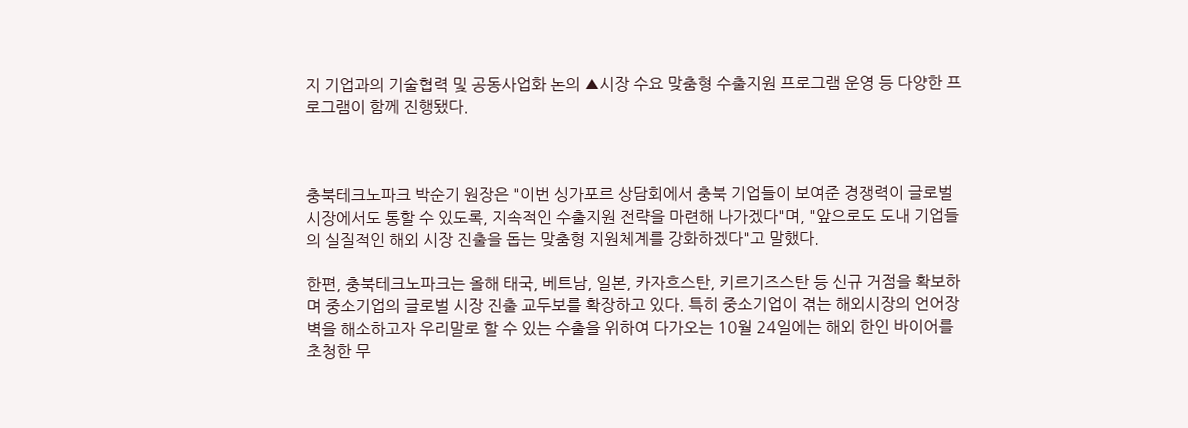지 기업과의 기술협력 및 공동사업화 논의 ▲시장 수요 맞춤형 수출지원 프로그램 운영 등 다양한 프로그램이 함께 진행됐다.



충북테크노파크 박순기 원장은 "이번 싱가포르 상담회에서 충북 기업들이 보여준 경쟁력이 글로벌 시장에서도 통할 수 있도록, 지속적인 수출지원 전략을 마련해 나가겠다"며, "앞으로도 도내 기업들의 실질적인 해외 시장 진출을 돕는 맞춤형 지원체계를 강화하겠다"고 말했다.

한편, 충북테크노파크는 올해 태국, 베트남, 일본, 카자흐스탄, 키르기즈스탄 등 신규 거점을 확보하며 중소기업의 글로벌 시장 진출 교두보를 확장하고 있다. 특히 중소기업이 겪는 해외시장의 언어장벽을 해소하고자 우리말로 할 수 있는 수출을 위하여 다가오는 10월 24일에는 해외 한인 바이어를 초청한 무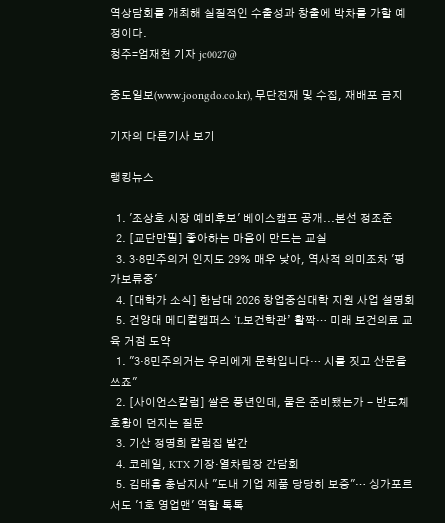역상담회를 개최해 실질적인 수출성과 창출에 박차를 가할 예정이다.
청주=엄재천 기자 jc0027@

중도일보(www.joongdo.co.kr), 무단전재 및 수집, 재배포 금지

기자의 다른기사 보기

랭킹뉴스

  1. '조상호 시장 예비후보' 베이스캠프 공개...본선 정조준
  2. [교단만필] 좋아하는 마음이 만드는 교실
  3. 3·8민주의거 인지도 29% 매우 낮아, 역사적 의미조차 '평가보류중'
  4. [대학가 소식] 한남대 2026 창업중심대학 지원 사업 설명회
  5. 건양대 메디컬캠퍼스 ‘L보건학관’ 활짝… 미래 보건의료 교육 거점 도약
  1. "3·8민주의거는 우리에게 문학입니다… 시를 짓고 산문을 쓰죠"
  2. [사이언스칼럼] 쌀은 풍년인데, 물은 준비됐는가 - 반도체 호황이 던지는 질문
  3. 기산 정명희 칼럼집 발간
  4. 코레일, KTX 기장·열차팀장 간담회
  5. 김태흠 충남지사 "도내 기업 제품 당당히 보증"… 싱가포르서도 '1호 영업맨' 역할 톡톡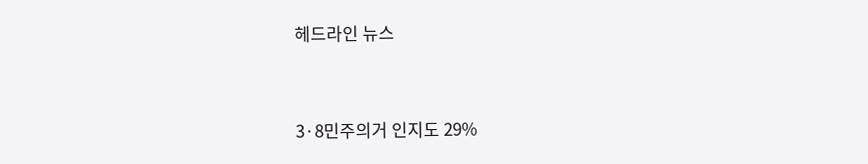헤드라인 뉴스


3·8민주의거 인지도 29%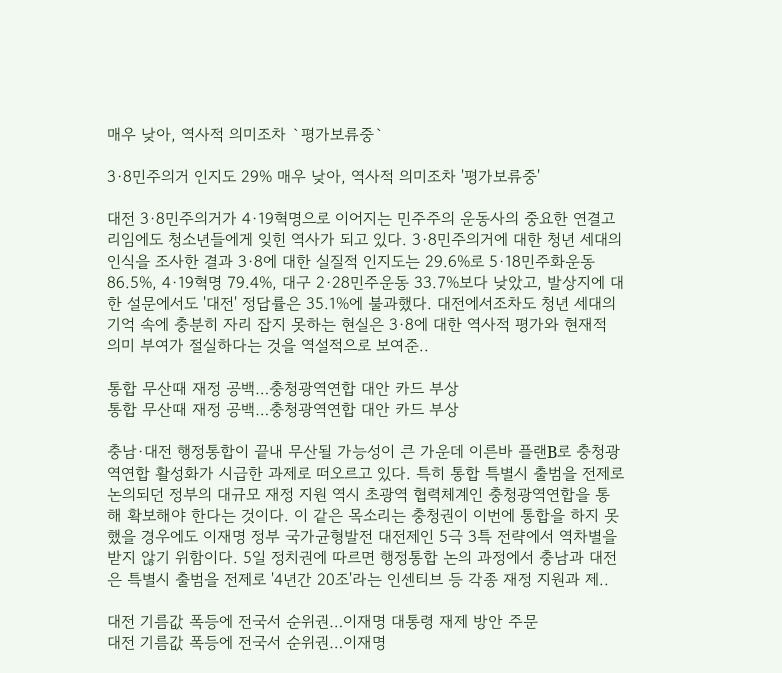매우 낮아, 역사적 의미조차 `평가보류중`

3·8민주의거 인지도 29% 매우 낮아, 역사적 의미조차 '평가보류중'

대전 3·8민주의거가 4·19혁명으로 이어지는 민주주의 운동사의 중요한 연결고리임에도 청소년들에게 잊힌 역사가 되고 있다. 3·8민주의거에 대한 청년 세대의 인식을 조사한 결과 3·8에 대한 실질적 인지도는 29.6%로 5·18민주화운동 86.5%, 4·19혁명 79.4%, 대구 2·28민주운동 33.7%보다 낮았고, 발상지에 대한 설문에서도 '대전' 정답률은 35.1%에 불과했다. 대전에서조차도 청년 세대의 기억 속에 충분히 자리 잡지 못하는 현실은 3·8에 대한 역사적 평가와 현재적 의미 부여가 절실하다는 것을 역설적으로 보여준..

통합 무산때 재정 공백…충청광역연합 대안 카드 부상
통합 무산때 재정 공백…충청광역연합 대안 카드 부상

충남·대전 행정통합이 끝내 무산될 가능성이 큰 가운데 이른바 플랜B로 충청광역연합 활성화가 시급한 과제로 떠오르고 있다. 특히 통합 특별시 출범을 전제로 논의되던 정부의 대규모 재정 지원 역시 초광역 협력체계인 충청광역연합을 통해 확보해야 한다는 것이다. 이 같은 목소리는 충청권이 이번에 통합을 하지 못했을 경우에도 이재명 정부 국가균형발전 대전제인 5극 3특 전략에서 역차별을 받지 않기 위함이다. 5일 정치권에 따르면 행정통합 논의 과정에서 충남과 대전은 특별시 출범을 전제로 '4년간 20조'라는 인센티브 등 각종 재정 지원과 제..

대전 기름값 폭등에 전국서 순위권…이재명 대통령 재제 방안 주문
대전 기름값 폭등에 전국서 순위권…이재명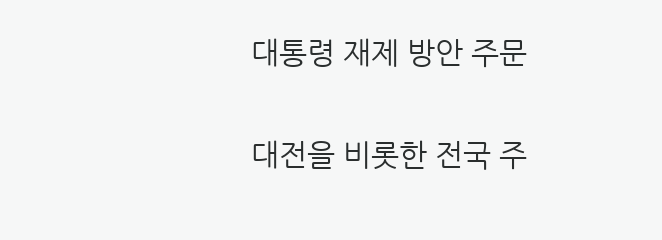대통령 재제 방안 주문

대전을 비롯한 전국 주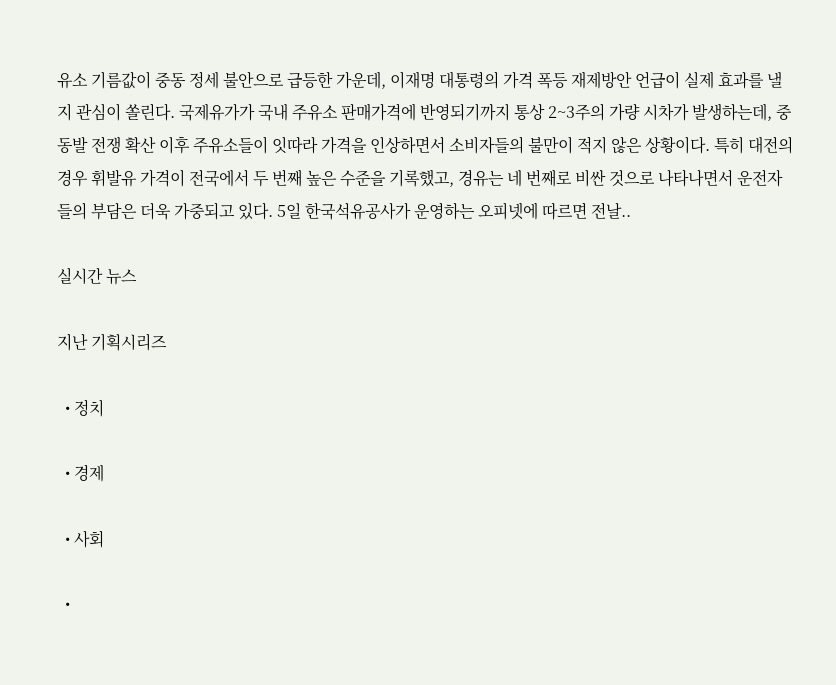유소 기름값이 중동 정세 불안으로 급등한 가운데, 이재명 대통령의 가격 폭등 재제방안 언급이 실제 효과를 낼지 관심이 쏠린다. 국제유가가 국내 주유소 판매가격에 반영되기까지 통상 2~3주의 가량 시차가 발생하는데, 중동발 전쟁 확산 이후 주유소들이 잇따라 가격을 인상하면서 소비자들의 불만이 적지 않은 상황이다. 특히 대전의 경우 휘발유 가격이 전국에서 두 번째 높은 수준을 기록했고, 경유는 네 번째로 비싼 것으로 나타나면서 운전자들의 부담은 더욱 가중되고 있다. 5일 한국석유공사가 운영하는 오피넷에 따르면 전날..

실시간 뉴스

지난 기획시리즈

  • 정치

  • 경제

  • 사회

  •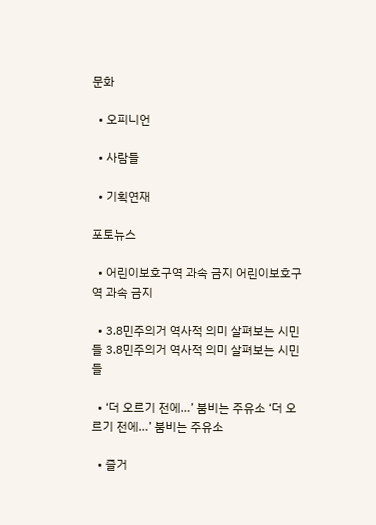문화

  • 오피니언

  • 사람들

  • 기획연재

포토뉴스

  • 어린이보호구역 과속 금지 어린이보호구역 과속 금지

  • 3.8민주의거 역사적 의미 살펴보는 시민들 3.8민주의거 역사적 의미 살펴보는 시민들

  • ‘더 오르기 전에…’ 붐비는 주유소 ‘더 오르기 전에…’ 붐비는 주유소

  • 즐거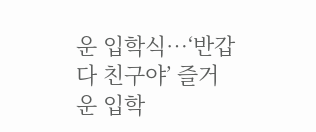운 입학식…‘반갑다 친구야’ 즐거운 입학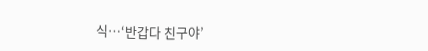식…‘반갑다 친구야’